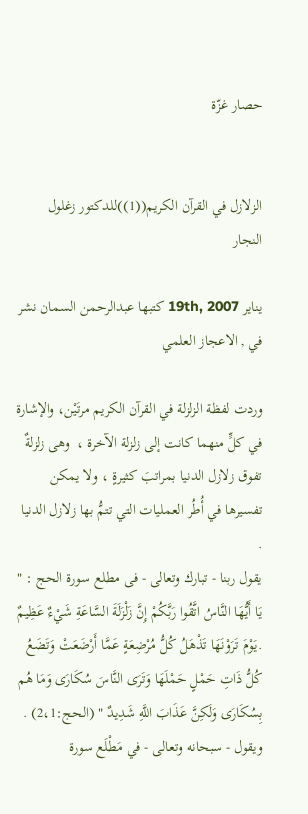حصار غزّة


الزلازل في القرآن الكريم((1))للدكتور زغلول النجار

يناير 19th, 2007 كتبها عبدالرحمن السمان نشر في , الاعجاز العلمي

وردت لفظة الزلزلة في القرآن الكريم مرتَيْن، والإشارة في كلٍّ منهما كانت إلى زلزلة الآخرة ،  وهى زلزلةٌ تفوق زلازل الدنيا بمراتبَ كثيرةٍ ، ولا يمكن تفسيرها في أُطُر العمليات التي تتمُّ بها زلازل الدنيا .
يقول ربنا - تبارك وتعالى - فى مطلع سورة الحج : " يَا أَيُّهَا النَّاسُ اتَّقُوا رَبَّكُمْ إِنَّ زَلْزَلَةَ السَّاعَةِ شَيْءٌ عَظِيمٌ .يَوْمَ تَرَوْنَهَا تَذْهَلُ كُلُّ مُرْضِعَةٍ عَمَّا أَرْضَعَتْ وَتَضَعُ كُلُّ ذَاتِ حَمْلٍ حَمْلَهَا وَتَرَى النَّاسَ سُكَارَى وَمَا هُم بِسُكَارَى وَلَكِنَّ عَذَابَ اللَّهِ شَدِيدٌ " (الحج:2،1) .
ويقول - سبحانه وتعالى - في مَطْلَع سورة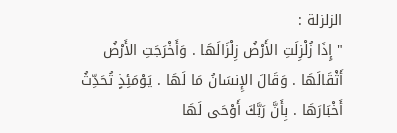الزلزلة :
" إِذَا زُلْزِلَتِ الأَرْضُ زِلْزَالَهَا . وَأَخْرَجَتِ الأَرْضُ أَثْقَالَهَا . وَقَالَ الإِنسَانُ مَا لَهَا . يَوْمَئِذٍ تُحَدِّثُ أَخْبَارَهَا . بِأَنَّ رَبَّكَ أَوْحَى لَهَا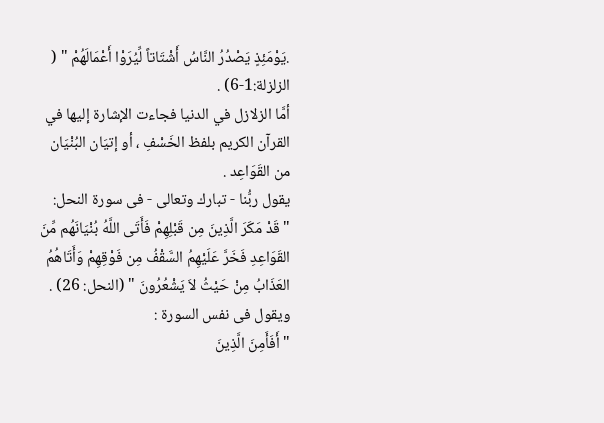.يَوْمَئِذٍ يَصْدُرُ النَّاسُ أَشْتَاتاً لِّيُرَوْا أَعْمَالَهُمْ " ( الزلزلة:1-6) .
أمَّا الزلازل في الدنيا فجاءت الإشارة إليها في القرآن الكريم بلفظ الخَسْفِ ، أو إتيَان البُنْيَان  من القَوَاعِد .
يقول ربُّنا - تبارك وتعالى - فى سورة النحل:
" قَدْ مَكَرَ الَّذِينَ مِن قَبْلِهِمْ فَأَتَى اللَّهُ بُنْيَانَهُم مِّنَ القَوَاعِدِ فَخَرَّ عَلَيْهِمُ السَّقْفُ مِن فَوْقِهِمْ وَأَتَاهُمُ العَذَابُ مِنْ حَيْثُ لاَ يَشْعُرُونَ " (النحل: 26) .
ويقول فى نفس السورة :
" أَفَأَمِنَ الَّذِينَ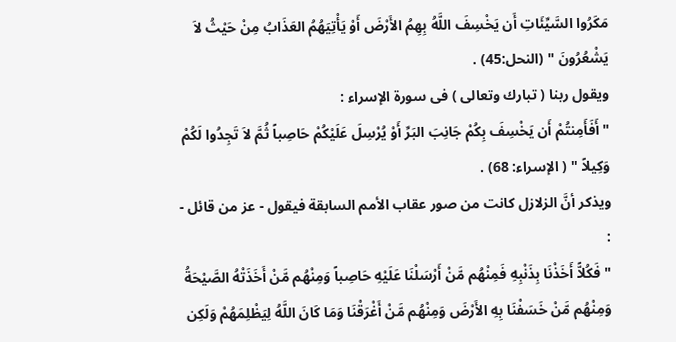مَكَرُوا السَّيِّئَاتِ أَن يَخْسِفَ اللَّهُ بِهِمُ الأَرْضَ أَوْ يَأْتِيَهُمُ العَذَابُ مِنْ حَيْثُ لاَ يَشْعُرُونَ " (النحل:45) .
ويقول ربنا ( تبارك وتعالى ) فى سورة الإسراء :
" أَفَأَمِنتُمْ أَن يَخْسِفَ بِكُمْ جَانِبَ البَرِّ أَوْ يُرْسِلَ عَلَيْكُمْ حَاصِباً ثُمَّ لاَ تَجِدُوا لَكُمْ وَكِيلاً " ( الإسراء: 68) .
ويذكر أنَّ الزلازل كانت من صور عقاب الأمم السابقة فيقول - عز من قائل - :
" فَكُلاًّ أَخَذْنَا بِذَنْبِهِ فَمِنْهُم مَّنْ أَرْسَلْنَا عَلَيْهِ حَاصِباً وَمِنْهُم مَّنْ أَخَذَتْهُ الصَّيْحَةُ وَمِنْهُم مَّنْ خَسَفْنَا بِهِ الأَرْضَ وَمِنْهُم مَّنْ أَغْرَقْنَا وَمَا كَانَ اللَّهُ لِيَظْلِمَهُمْ وَلَكِن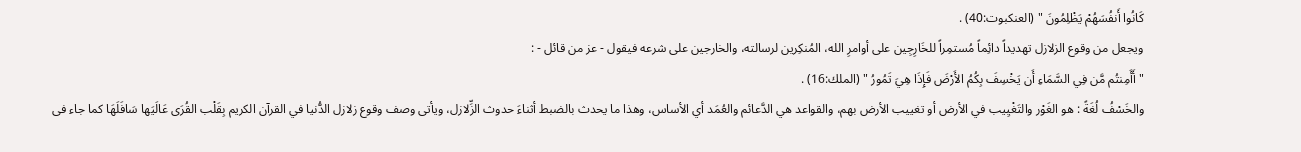كَانُوا أَنفُسَهُمْ يَظْلِمُونَ " (العنكبوت:40) .
ويجعل من وقوع الزلازل تهديداً دائِماً مُستمِراً للخَارِجِين على أوامرِ الله، المُنكِرين لرسالته، والخارجين على شرعه فيقول - عز من قائل - :
" أَأَمِنتُم مَّن فِي السَّمَاءِ أَن يَخْسِفَ بِكُمُ الأَرْضَ فَإِذَا هِيَ تَمُورُ " (الملك:16) .
والخَسْفُ لُغَةً : هو الغَوْر والتَغْيِيب في الأرض أو تغييب الأرض بهم، والقواعد هي الدَّعائم والعُمَد أي الأساس، وهذا ما يحدث بالضبط أثناءَ حدوث الزِّلازل، ويأتى وصف وقوع زلازل الدُّنيا في القرآن الكريم بِقَلْب القُرَى عَالَيَها سَافَلَهَا كما جاء فى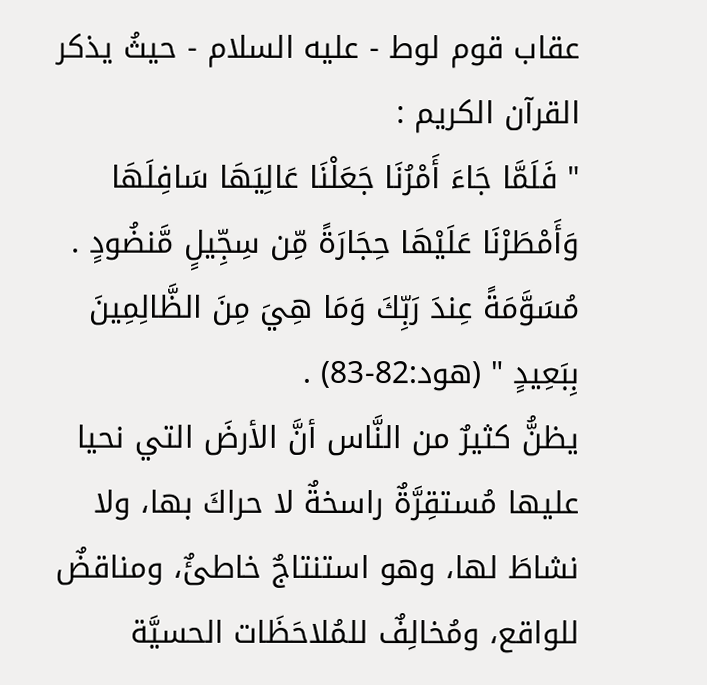عقاب قوم لوط - عليه السلام - حيثُ يذكر القرآن الكريم :
" فَلَمَّا جَاءَ أَمْرُنَا جَعَلْنَا عَالِيَهَا سَافِلَهَا وَأَمْطَرْنَا عَلَيْهَا حِجَارَةً مِّن سِجِّيلٍ مَّنضُودٍ . مُسَوَّمَةً عِندَ رَبِّكَ وَمَا هِيَ مِنَ الظَّالِمِينَ بِبَعِيدٍ " (هود:82-83) .
يظنُّ كثيرٌ من النَّاس أنَّ الأرضَ التي نحيا عليها مُستقِرَّةٌ راسخةٌ لا حراكَ بها، ولا نشاطَ لها، وهو استنتاجٌ خاطئٌ، ومناقضٌ للواقع، ومُخالِفٌ للمُلاحَظَات الحسيَّة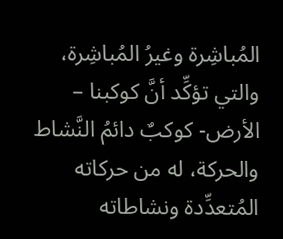المُباشِرة وغيرُ المُباشِرة، والتي تؤكِّد أنَّ كوكبنا – الأرض- كوكبٌ دائمُ النَّشاط والحركة، له من حركاته المُتعدِّدة ونشاطاته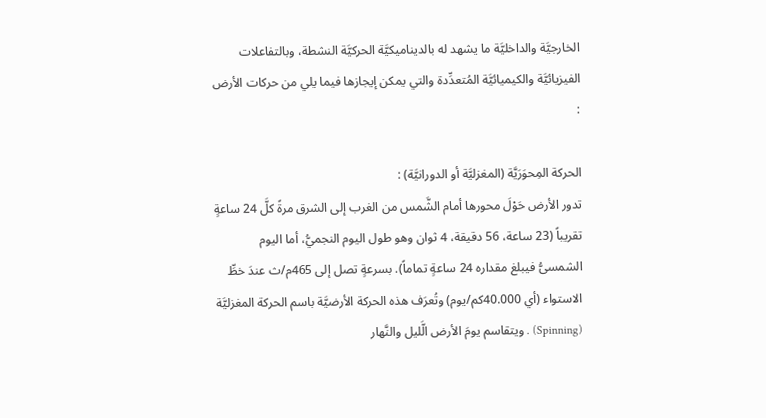الخارجيَّة والداخليَّة ما يشهد له بالديناميكيَّة الحركيَّة النشطة، وبالتفاعلات الفيزيائيَّة والكيميائيَّة المُتعدِّدة والتي يمكن إيجازها فيما يلي من حركات الأرض :

الحركة المِحوَرَيَّة (المغزليَّة أو الدورانيَّة) :
تدور الأرض حَوْلَ محورها أمام الشَّمس من الغرب إلى الشرق مرةً كلَّ 24 ساعةٍ تقريباً (23 ساعة، 56 دقيقة، 4 ثوان وهو طول اليوم النجميُّ، أما اليوم الشمسىُّ فيبلغ مقداره 24 ساعةٍ تماماً). بسرعةٍ تصل إلى 465م/ث عندَ خطِّ الاستواء (أي 40.000كم/يوم) وتُعرَف هذه الحركة الأرضيَّة باسم الحركة المغزليَّة (Spinning) . ويتقاسم يومَ الأرض الَّليل والنَّهار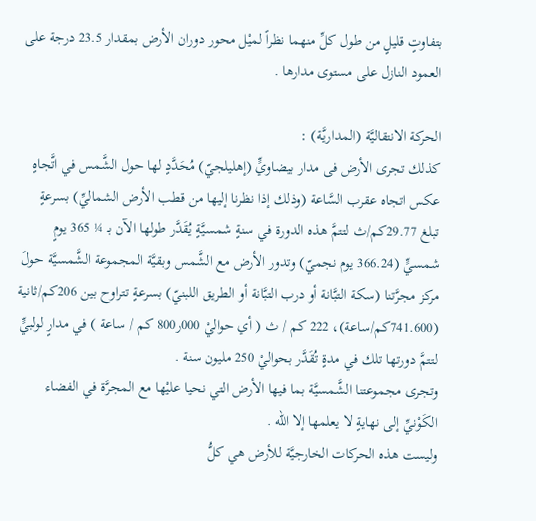بتفاوتٍ قليلٍ من طول كلِّ منهما نظراً لميْل محور دوران الأرض بمقدار 23.5 درجة على العمود النازل على مستوى مدارها .

الحركة الانتقاليَّة (المداريَّة) :
كذلك تجرى الأرض فى مدار بيضاويٍّ (إهليلجيّ) مُحَدَّدٍ لها حول الشَّمس في اتَّجاهٍ عكس اتجاه عقرب السَّاعة (وذلك إذا نظرنا إليها من قطب الأرض الشماليِّ) بسرعةٍ تبلغ 29.77كم/ث لتتمَّ هذه الدورة في سنةٍ شمسيَّةٍ يُقَدَّر طولها الآن بـ ¼ 365 يومٍ شمسيٍّ (366.24 يوم نجميّ) وتدور الأرض مع الشَّمس وبقيَّة المجموعة الشَّمسيَّة حولَ مركز مجرَّتنا (سكة التبَّانة أو درب التبَّانة أو الطريق اللبنيّ) بسرعةٍ تتراوح بين 206كم/ثانية (741.600كم/ساعة)، 222 كم / ث ( أي حواليْ 000ر800 كم / ساعة ) في مدارٍ لولبيٍّ لتتمَّ دورتها تلك في مدةٍ تُقَدَّر بحواليْ 250 مليون سنة .
وتجرى مجموعتنا الشَّمسيَّة بما فيها الأرض التي نحيا عليْها مع المجرَّة في الفضاء الكَوْنيِّ إلى نهايةٍ لا يعلمها إلا الله .
وليست هذه الحركات الخارجيَّة للأرض هي كلُّ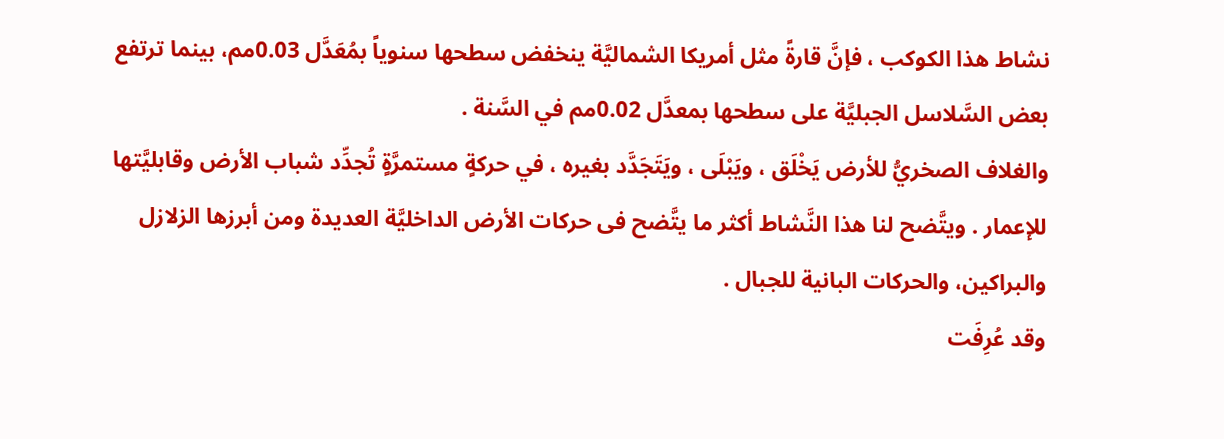نشاط هذا الكوكب ، فإنَّ قارةً مثل أمريكا الشماليَّة ينخفض سطحها سنوياً بمُعَدَّل 0.03مم، بينما ترتفع بعض السَّلاسل الجبليَّة على سطحها بمعدَّل 0.02مم في السَّنة .
والغلاف الصخريُّ للأرض يَخْلَق ، ويَبْلَى ، ويَتَجَدَّد بغيره ، في حركةٍ مستمرَّةٍ تُجدِّد شباب الأرض وقابليَّتها للإعمار . ويتَّضح لنا هذا النَّشاط أكثر ما يتَّضح فى حركات الأرض الداخليَّة العديدة ومن أبرزها الزلازل والبراكين، والحركات البانية للجبال .
وقد عُرِفَت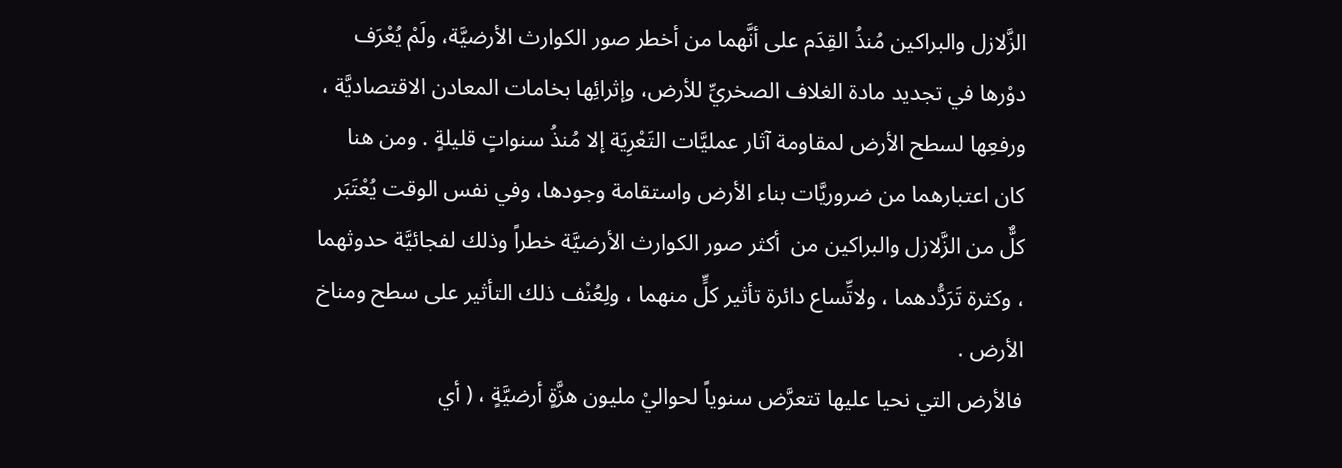الزَّلازل والبراكين مُنذُ القِدَم على أنَّهما من أخطر صور الكوارث الأرضيَّة، ولَمْ يُعْرَف دوْرها في تجديد مادة الغلاف الصخريِّ للأرض، وإثرائِها بخامات المعادن الاقتصاديَّة ، ورفعِها لسطح الأرض لمقاومة آثار عمليَّات التَعْرِيَة إلا مُنذُ سنواتٍ قليلةٍ . ومن هنا كان اعتبارهما من ضروريَّات بناء الأرض واستقامة وجودها، وفي نفس الوقت يُعْتَبَر كلٌّ من الزَّلازل والبراكين من  أكثر صور الكوارث الأرضيَّة خطراً وذلك لفجائيَّة حدوثهما ، وكثرة تَرَدُّدهما ، ولاتِّساع دائرة تأثير كلٍّ منهما ، ولِعُنْف ذلك التأثير على سطح ومناخ الأرض .
فالأرض التي نحيا عليها تتعرَّض سنوياً لحواليْ مليون هزَّةٍ أرضيَّةٍ ، ( أي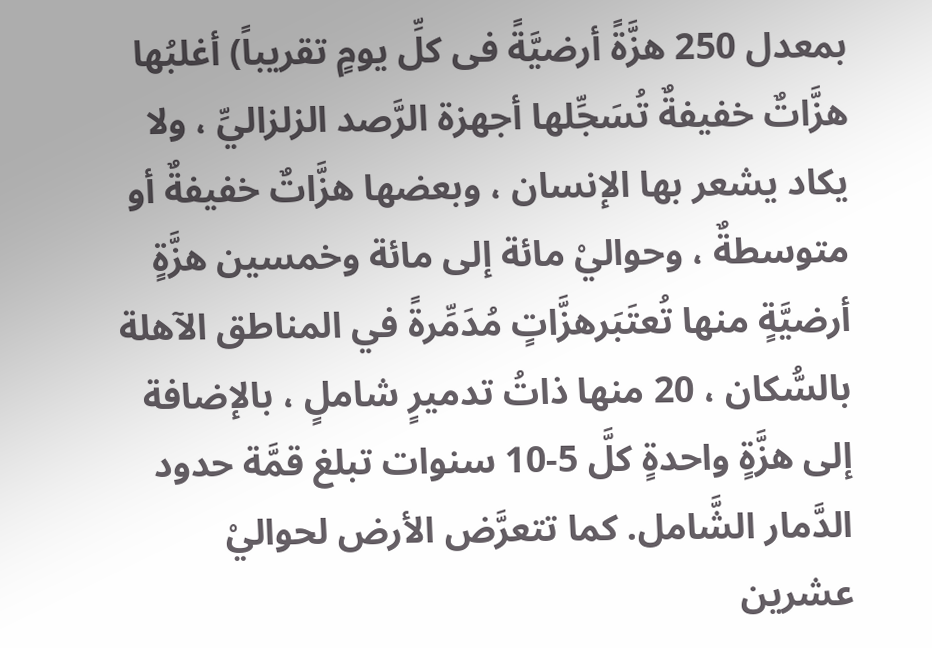بمعدل 250 هزَّةً أرضيَّةً فى كلِّ يومٍ تقريباً) أغلبُها هزَّاتٌ خفيفةٌ تُسَجِّلها أجهزة الرَّصد الزلزاليِّ ، ولا يكاد يشعر بها الإنسان ، وبعضها هزَّاتٌ خفيفةٌ أو متوسطةٌ ، وحواليْ مائة إلى مائة وخمسين هزَّةٍ أرضيَّةٍ منها تُعتَبَرهزَّاتٍ مُدَمِّرةً في المناطق الآهلة بالسُّكان ، 20 منها ذاتُ تدميرٍ شاملٍ ، بالإضافة إلى هزَّةٍ واحدةٍ كلَّ 5-10 سنوات تبلغ قمَّة حدود الدَّمار الشَّامل. كما تتعرَّض الأرض لحواليْ عشرين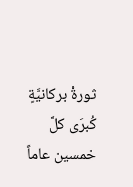ثورةْ بركانيَّةٍ كُبرَى كلَّ خمسين عاماً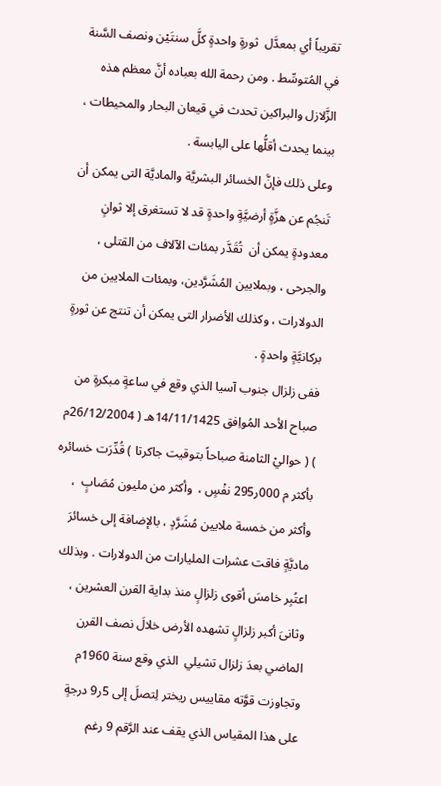تقريباً أي بمعدَّل  ثورةٍ واحدةٍ كلَّ سنتَيْن ونصف السَّنة في المُتوسِّط . ومن رحمة الله بعباده أنَّ معظم هذه الزَّلازل والبراكين تحدث في قيعان البحار والمحيطات ، بينما يحدث أقلُّها على اليابسة .
وعلى ذلك فإنَّ الخسائر البشريَّة والماديَّة التى يمكن أن تَنجُم عن هزَّةٍ أرضيَّةٍ واحدةٍ قد لا تستغرق إلا ثوانٍ معدودةٍ يمكن أن  تُقَدَّر بمئات الآلاف من القتلى ، والجرحى ، وبملايين المُشَرَّدين، وبمئات الملايين من الدولارات ، وكذلك الأضرار التى يمكن أن تنتج عن ثورةٍ بركانيَّةٍ واحدةٍ .
ففى زلزال جنوب آسيا الذي وقع في ساعةٍ مبكرةٍ من صباح الأحد المُواِفق 14/11/1425هـ ( 26/12/2004م ) ( حواليْ الثامنة صباحاً بتوقيت جاكرتا ) قُدِّرَت خسائره بأكثر م 000ر295 نفْسٍ ،  وأكثر من مليون مُصَابٍ  ، وأكثر من خمسة ملايين مُشَرَّدٍ ، بالإضافة إلى خسائرَ ماديَّةٍ فاقت عشرات المليارات من الدولارات . وبذلك اعتُبِر خامسَ أقوى زلزالٍ منذ بداية القرن العشرين ، وثانىَ أكبر زلزالٍ تشهده الأرض خلالَ نصف القرن الماضي بعدَ زلزال تشيلي  الذي وقع سنة 1960م وتجاوزت قوَّته مقاييس ريختر لِتصلَ إلى 5ر9 درجةٍ على هذا المقياس الذي يقف عند الرَّقم 9 رغم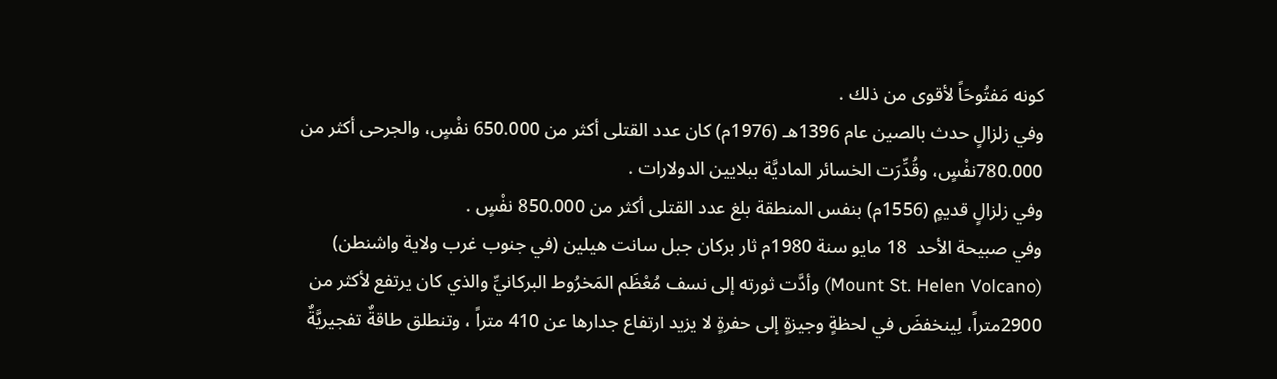كونه مَفتُوحَاً لأقوى من ذلك .
وفي زلزالٍ حدث بالصين عام 1396هـ (1976م) كان عدد القتلى أكثر من 650.000 نفْسٍ، والجرحى أكثر من 780.000نفْسٍ، وقُدِّرَت الخسائر الماديَّة ببلايين الدولارات .
وفي زلزالٍ قديمٍ (1556م) بنفس المنطقة بلغ عدد القتلى أكثر من 850.000 نفْسٍ .
وفي صبيحة الأحد  18 مايو سنة 1980م ثار بركان جبل سانت هيلين (في جنوب غرب ولاية واشنطن)
(Mount St. Helen Volcano) وأدَّت ثورته إلى نسف مُعْظَم المَخرُوط البركانيِّ والذي كان يرتفع لأكثر من 2900متراً، لِينخفضَ في لحظةٍ وجيزةٍ إلى حفرةٍ لا يزيد ارتفاع جدارها عن 410 متراً ، وتنطلق طاقةٌ تفجيريَّةٌ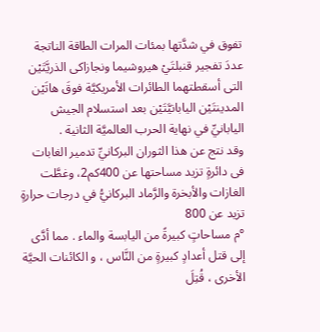تفوق في شدَّتها بمئات المرات الطاقة الناتجة عددَ تفجير قنبلتَيْ هيروشيما ونجازاكى الذريَّتَيْن التى أسقطتهما الطائرات الأمريكيَّة فوقَ هاتَيْن المدينتَيْن اليابانيَّتَيْن بعد استسلام الجيش اليابانيِّ في نهاية الحرب العالميَّة الثانية .
وقد نتج عن هذا الثوران البركانيِّ تدمير الغابات فى دائرةٍ تزيد مساحتها عن 400كم2، وغطَّت الغازات والأبخرة والرَّماد البركانيُّ في درجات حرارةٍ تزيد عن 800
°م مساحاتٍ كبيرةً من اليابسة والماء . مما أدَّى إلى قتل أعدادٍ كبيرةٍ من النَّاس ، و الكائنات الحيَّة الأخرى ، قُتِلَ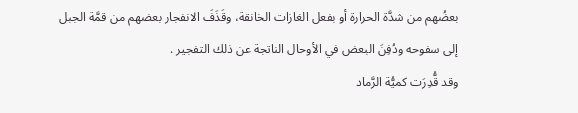بعضُهم من شدَّة الحرارة أو بفعل الغازات الخانقة، وقَذَفَ الانفجار بعضهم من قمَّة الجبل إلى سفوحه ودُفِنَ البعض في الأوحال الناتجة عن ذلك التفجير .
وقد قُّدِرَت كميُّة الرَّماد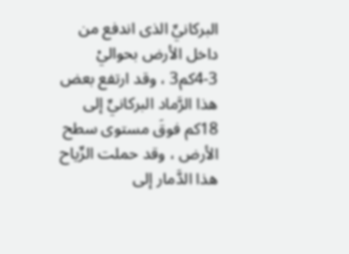البركانيِّ الذى اندفع من داخل الأرض بحواليْ 3-4كم3 ، وقد ارتفع بعض هذا الرَّماد البركانيِّ إلى 18كم فوقَ مستوى سطح الأرض ، وقد حملت الرِّياح هذا الدَّمار إلى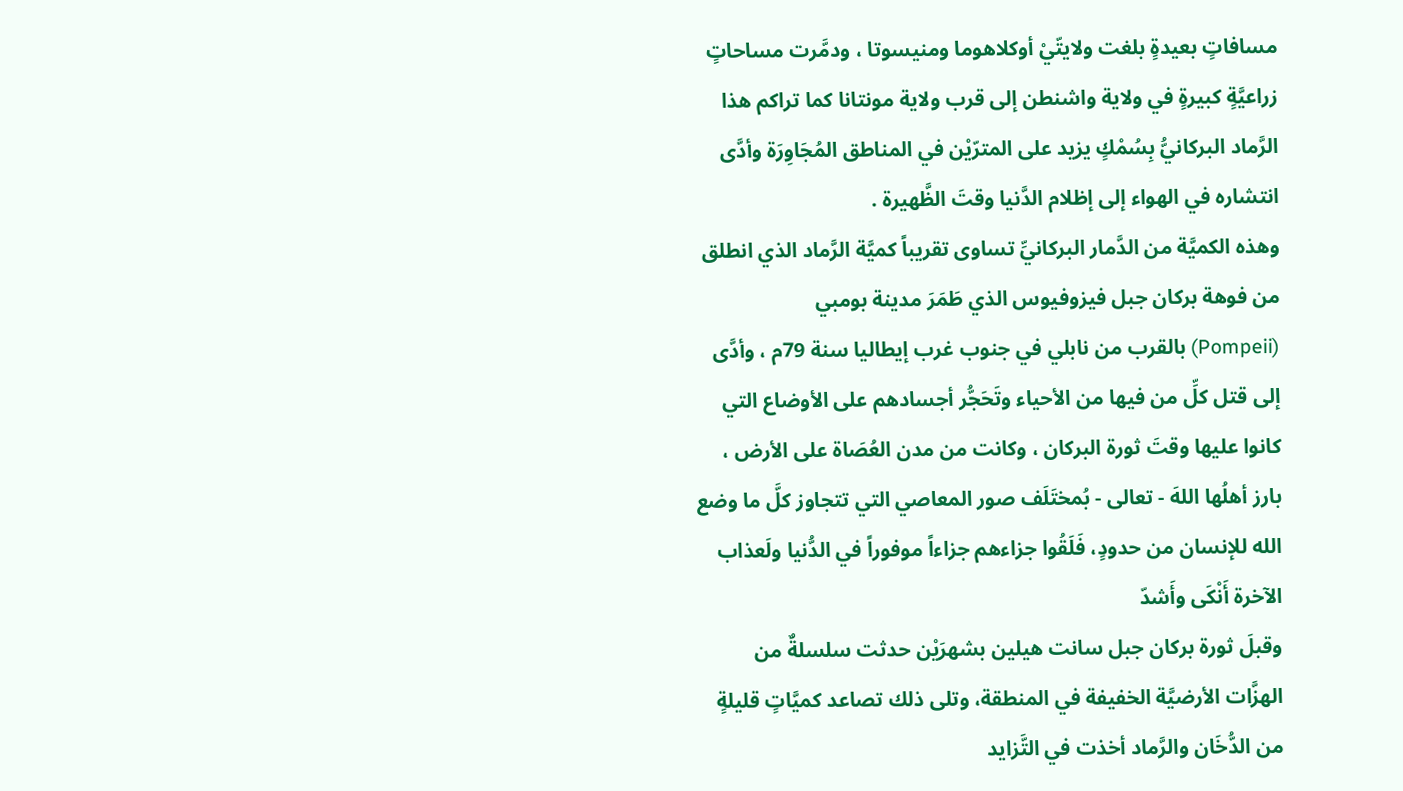مسافاتٍ بعيدةٍ بلغت ولايتّيْ أوكلاهوما ومنيسوتا ، ودمَّرت مساحاتٍ زراعيَّةٍ كبيرةٍ في ولاية واشنطن إلى قرب ولاية مونتانا كما تراكم هذا الرَّماد البركانيُّ بِسُمْكٍ يزيد على المترّيْن في المناطق المُجَاوِرَة وأدَّى انتشاره في الهواء إلى إظلام الدَّنيا وقتَ الظَّهيرة .
وهذه الكميَّة من الدَّمار البركانيِّ تساوى تقريباً كميَّة الرَّماد الذي انطلق من فوهة بركان جبل فيزوفيوس الذي طَمَرَ مدينة بومبي
(Pompeii) بالقرب من نابلي في جنوب غرب إيطاليا سنة 79م ، وأدَّى إلى قتل كلِّ من فيها من الأحياء وتَحَجُّر أجسادهم على الأوضاع التي كانوا عليها وقتَ ثورة البركان ، وكانت من مدن العُصَاة على الأرض ، بارز أهلُها اللهَ - تعالى - بُمختَلَف صور المعاصي التي تتجاوز كلَّ ما وضع الله للإنسان من حدودٍ، فَلَقُوا جزاءهم جزاءاً موفوراً في الدُّنيا ولَعذاب الآخرة أَنْكَى وأَشدّ
وقبلَ ثورة بركان جبل سانت هيلين بشهرَيْن حدثت سلسلةٌ من الهزَّات الأرضيَّة الخفيفة في المنطقة، وتلى ذلك تصاعد كميَّاتٍ قليلةٍ من الدُّخَان والرَّماد أخذت في التَّزايد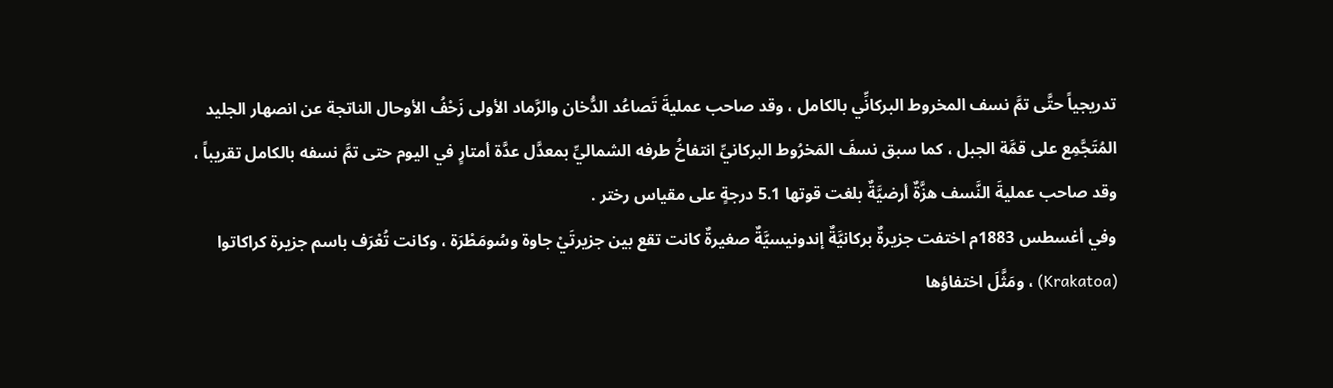تدريجياً حتَّى تمَّ نسف المخروط البركانِّي بالكامل ، وقد صاحب عمليةَ تَصاعُد الدُّخان والرَّماد الأولى زَحْفُ الأوحال الناتجة عن انصهار الجليد المُتَجَّمِع على قمَّة الجبل ، كما سبق نسفَ المَخرُوط البركانيِّ انتفاخُ طرفه الشماليِّ بمعدَّل عدَّة أمتارٍ في اليوم حتى تمَّ نسفه بالكامل تقريباً ، وقد صاحب عمليةَ النَّسف هزَّةٌ أرضيَّةٌ بلغت قوتها 5.1 درجةٍ على مقياس رختر .
وفي أغسطس 1883م اختفت جزيرةٌ بركانيَّةٌ إندونيسيَّةٌ صغيرةٌ كانت تقع بين جزيرتَيْ جاوة وسُومَطْرَة ، وكانت تُعْرَف باسم جزيرة كراكاتوا
(Krakatoa) ، ومَثَّلَ اختفاؤها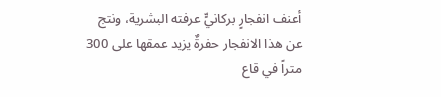أعنف انفجارٍ بركانيٍّ عرفته البشرية، ونتج عن هذا الانفجار حفرةٌ يزيد عمقها على 300 متراً في قاع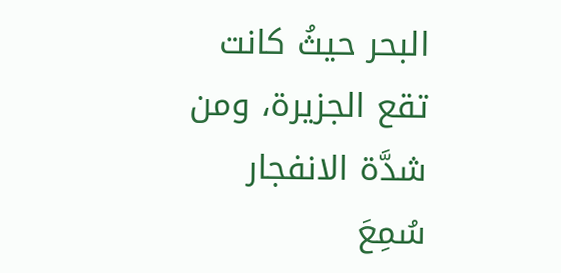البحر حيثُ كانت تقع الجزيرة، ومن شدَّة الانفجار سُمِعَ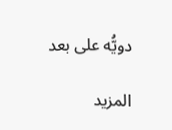دويُّه على بعد

المزيد